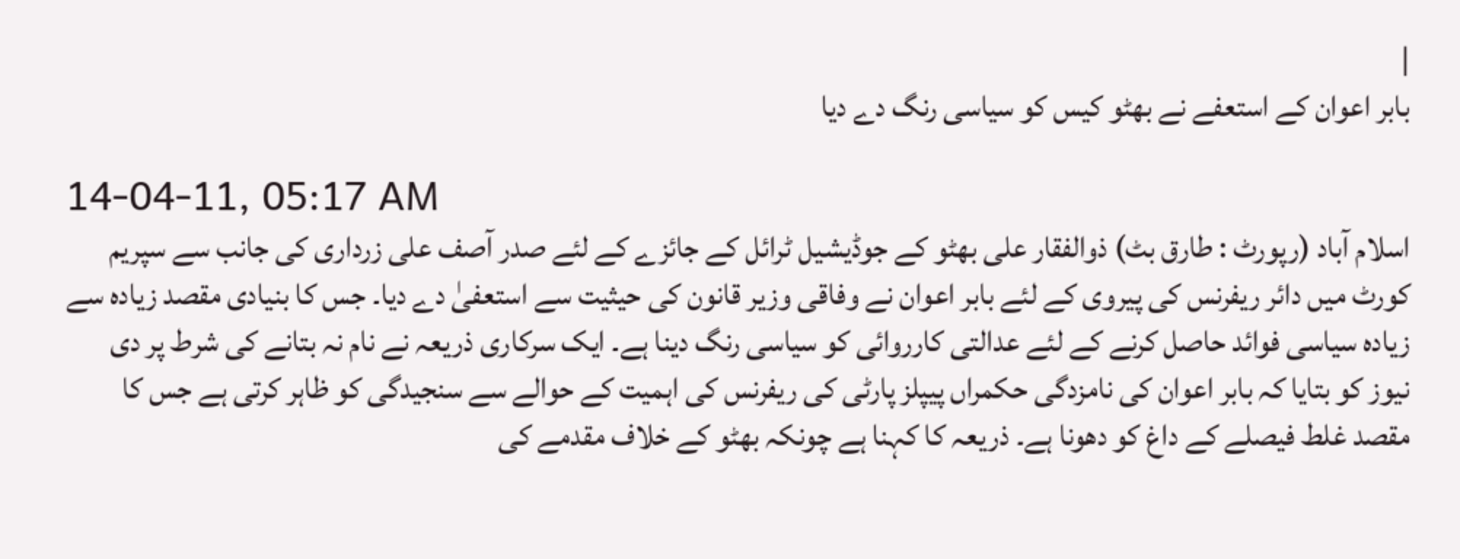|
بابر اعوان کے استعفے نے بھٹو کیس کو سیاسی رنگ دے دیا

14-04-11, 05:17 AM
اسلام آباد (رپورٹ : طارق بٹ) ذوالفقار علی بھٹو کے جوڈیشیل ٹرائل کے جائزے کے لئے صدر آصف علی زرداری کی جانب سے سپریم کورٹ میں دائر ریفرنس کی پیروی کے لئے بابر اعوان نے وفاقی وزیر قانون کی حیثیت سے استعفیٰ دے دیا۔ جس کا بنیادی مقصد زیادہ سے زیادہ سیاسی فوائد حاصل کرنے کے لئے عدالتی کارروائی کو سیاسی رنگ دینا ہے۔ ایک سرکاری ذریعہ نے نام نہ بتانے کی شرط پر دی نیوز کو بتایا کہ بابر اعوان کی نامزدگی حکمراں پیپلز پارٹی کی ریفرنس کی اہمیت کے حوالے سے سنجیدگی کو ظاہر کرتی ہے جس کا مقصد غلط فیصلے کے داغ کو دھونا ہے۔ ذریعہ کا کہنا ہے چونکہ بھٹو کے خلاف مقدمے کی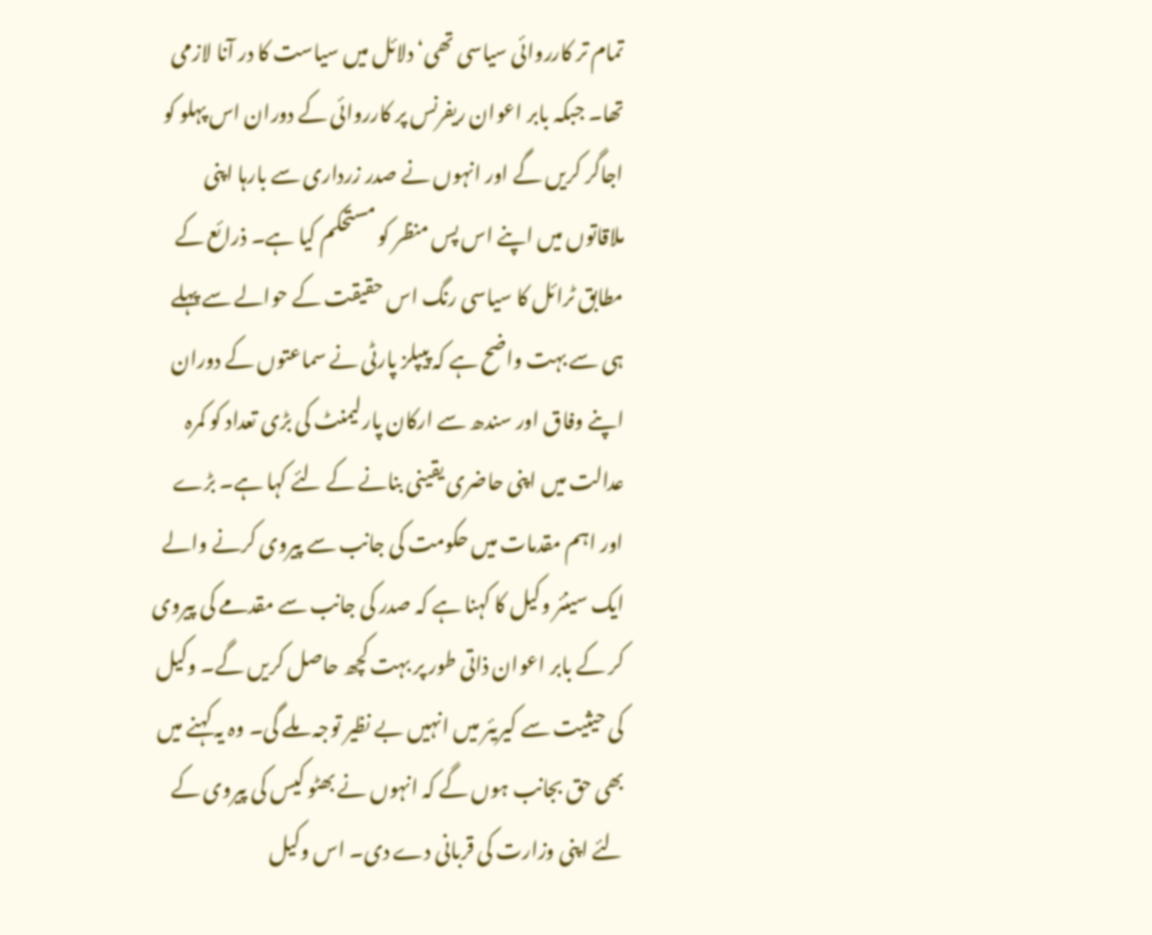تمام تر کارروائی سیاسی تھی‘ دلائل میں سیاست کا در آنا لازمی تھا۔ جبکہ بابر اعوان ریفرنس پر کارروائی کے دوران اس پہلو کو اجاگر کریں گے اور انہوں نے صدر زرداری سے بارہا اپنی ملاقاتوں میں اپنے اس پس منظر کو مستحکم کیا ہے۔ ذرائع کے مطابق ٹرائل کا سیاسی رنگ اس حقیقت کے حوالے سے پہلے ہی سے بہت واضح ہے کہ پیپلز پارٹی نے سماعتوں کے دوران اپنے وفاق اور سندھ سے ارکان پارلیمنٹ کی بڑی تعداد کو کمرہ عدالت میں اپنی حاضری یقینی بنانے کے لئے کہا ہے۔ بڑے اور اہم مقدمات میں حکومت کی جانب سے پیروی کرنے والے ایک سینئر وکیل کا کہنا ہے کہ صدر کی جانب سے مقدمے کی پیروی کر کے بابر اعوان ذاتی طور پر بہت کچھ حاصل کریں گے۔ وکیل کی حیثیت سے کیریئر میں انہیں بے نظیر توجہ ملے گی۔ وہ یہ کہنے میں بھی حق بجانب ہوں گے کہ انہوں نے بھٹو کیس کی پیروی کے لئے اپنی وزارت کی قربانی دے دی۔ اس وکیل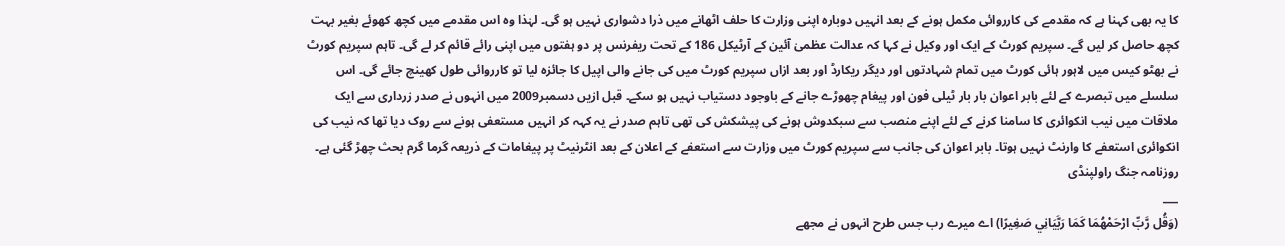کا یہ بھی کہنا ہے کہ مقدمے کی کارروائی مکمل ہونے کے بعد انہیں دوبارہ اپنی وزارت کا حلف اٹھانے میں ذرا دشواری نہیں ہو گی۔ لہٰذا وہ اس مقدمے میں کچھ کھوئے بغیر بہت کچھ حاصل کر لیں گے۔ سپریم کورٹ کے ایک اور وکیل نے کہا کہ عدالت عظمیٰ آئین کے آرٹیکل 186 کے تحت ریفرنس پر دو ہفتوں میں اپنی رائے قائم کر لے گی۔ تاہم سپریم کورٹ نے بھٹو کیس میں لاہور ہائی کورٹ میں تمام شہادتوں اور دیگر ریکارڈ اور بعد ازاں سپریم کورٹ میں کی جانے والی اپیل کا جائزہ لیا تو کارروائی طول کھینچ جائے گی۔ اس سلسلے میں تبصرے کے لئے بابر اعوان بار بار ٹیلی فون اور پیغام چھوڑے جانے کے باوجود دستیاب نہیں ہو سکے۔ قبل ازیں دسمبر2009 میں انہوں نے صدر زرداری سے ایک ملاقات میں نیب انکوائری کا سامنا کرنے کے لئے اپنے منصب سے سبکدوش ہونے کی پیشکش کی تھی تاہم صدر نے یہ کہہ کر انہیں مستعفی ہونے سے روک دیا تھا کہ نیب کی انکوائری استعفے کا وارنٹ نہیں ہوتا۔ بابر اعوان کی جانب سے سپریم کورٹ میں وزارت سے استعفے کے اعلان کے بعد انٹرنیٹ پر پیغامات کے ذریعہ گرما گرم بحث چھڑ گئی ہے۔
روزنامہ جنگ راولپنڈی
___
(وَقُل رَّبِّ ارْحَمْهُمَا كَمَا رَبَّيَانِي صَغِيرًا) اے میرے رب جس طرح انہوں نے مجھے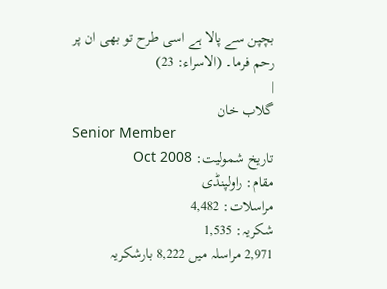بچپن سے پالا ہے اسی طرح تو بھی ان پر رحم فرما۔ (الاسراء: 23)
|
گلاب خان
Senior Member
تاریخ شمولیت: Oct 2008
مقام: راولپنڈی
مراسلات: 4,482
شکریہ: 1,535
2,971 مراسلہ میں 8,222 بارشکریہ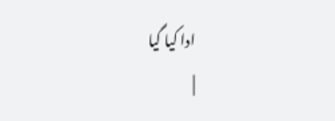ادا کیا گیا
|